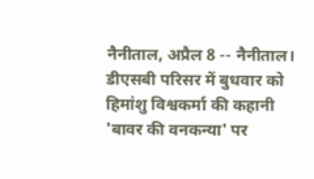नैनीताल, अप्रैल 8 -- नैनीताल। डीएसबी परिसर में बुधवार को हिमांशु विश्वकर्मा की कहानी 'बावर की वनकन्या' पर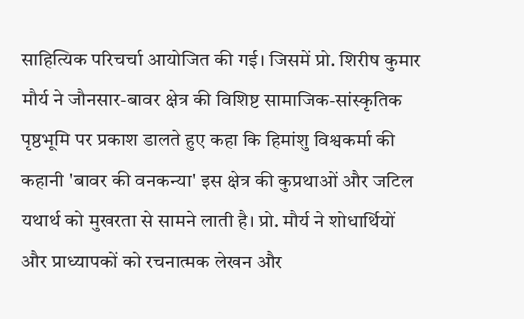साहित्यिक परिचर्चा आयोजित की गई। जिसमें प्रो. शिरीष कुमार मौर्य ने जौनसार-बावर क्षेत्र की विशिष्ट सामाजिक-सांस्कृतिक पृष्ठभूमि पर प्रकाश डालते हुए कहा कि हिमांशु विश्वकर्मा की कहानी 'बावर की वनकन्या' इस क्षेत्र की कुप्रथाओं और जटिल यथार्थ को मुखरता से सामने लाती है। प्रो. मौर्य ने शोधार्थियों और प्राध्यापकों को रचनात्मक लेखन और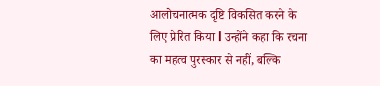आलोचनात्मक दृष्टि विकसित करने के लिए प्रेरित किया l उन्होंने कहा कि रचना का महत्व पुरस्कार से नहीं, बल्कि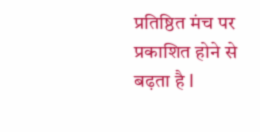प्रतिष्ठित मंच पर प्रकाशित होने से बढ़ता है l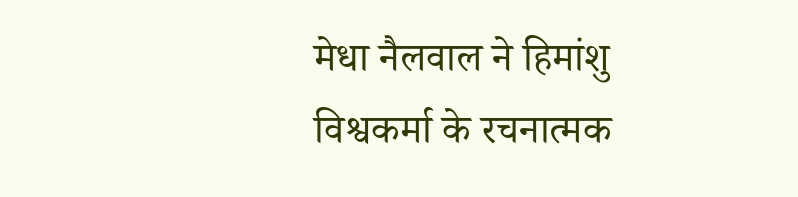मेधा नैलवाल ने हिमांशु विश्वकर्मा के रचनात्मक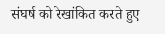संघर्ष को रेखांकित करते हुए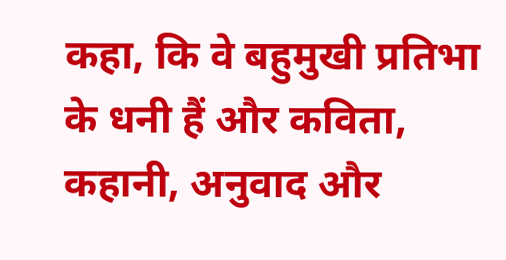कहा, कि वे बहुमुखी प्रतिभा के धनी हैं और कविता, कहानी, अनुवाद और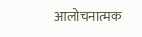आलोचनात्मक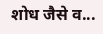शोध जैसे व...